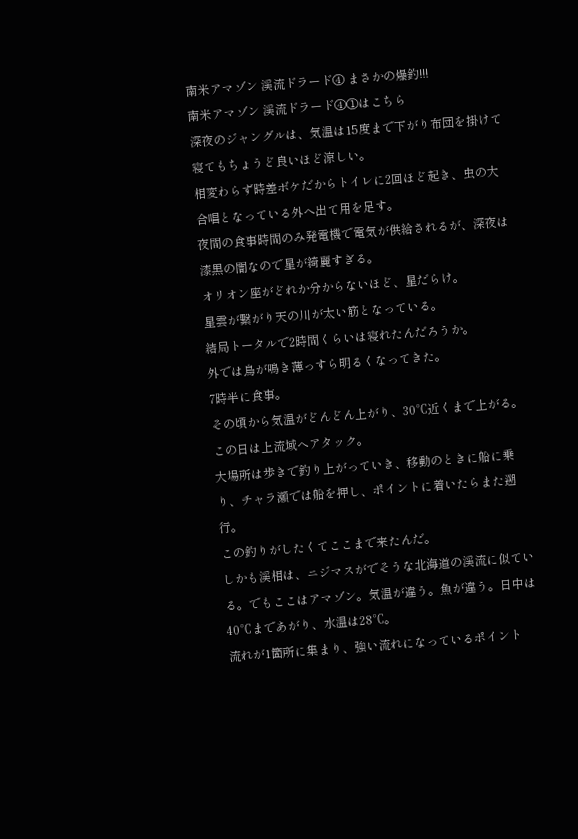南米アマゾン 渓流ドラード④ まさかの爆釣!!!
南米アマゾン 渓流ドラード④①はこちら
深夜のジャングルは、気温は15度まで下がり布団を掛けて寝てもちょうど良いほど涼しい。
相変わらず時差ボケだからトイレに2回ほど起き、虫の大合唱となっている外へ出て用を足す。
夜間の食事時間のみ発電機で電気が供給されるが、深夜は漆黒の闇なので星が綺麗すぎる。
オリオン座がどれか分からないほど、星だらけ。
星雲が繋がり天の川が太い筋となっている。
結局トータルで2時間くらいは寝れたんだろうか。
外では鳥が鳴き薄っすら明るくなってきた。
7時半に食事。
その頃から気温がどんどん上がり、30℃近くまで上がる。
この日は上流域へアタック。
大場所は歩きで釣り上がっていき、移動のときに船に乗り、チャラ瀬では船を押し、ポイントに着いたらまた遡行。
この釣りがしたくてここまで来たんだ。
しかも渓相は、ニジマスがでそうな北海道の渓流に似ている。でもここはアマゾン。気温が違う。魚が違う。日中は40℃まであがり、水温は28℃。
流れが1箇所に集まり、強い流れになっているポイント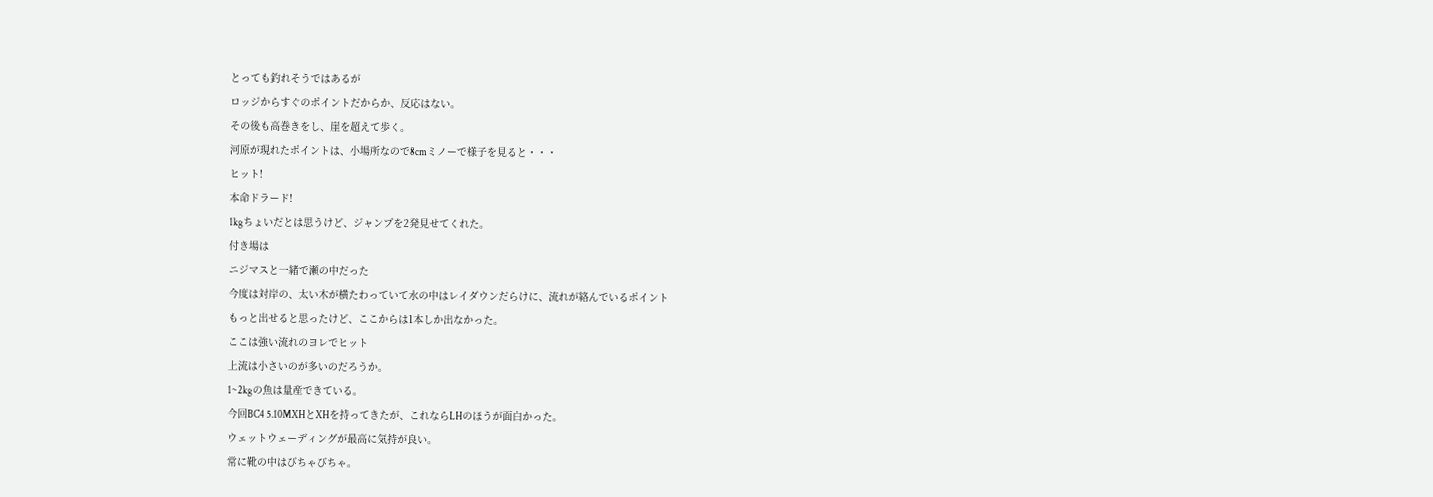とっても釣れそうではあるが
ロッジからすぐのポイントだからか、反応はない。
その後も高巻きをし、崖を超えて歩く。
河原が現れたポイントは、小場所なので8cmミノーで様子を見ると・・・
ヒット!
本命ドラード!
1kgちょいだとは思うけど、ジャンプを2発見せてくれた。
付き場は
ニジマスと一緒で瀬の中だった
今度は対岸の、太い木が横たわっていて水の中はレイダウンだらけに、流れが絡んでいるポイント
もっと出せると思ったけど、ここからは1本しか出なかった。
ここは強い流れのヨレでヒット
上流は小さいのが多いのだろうか。
1~2kgの魚は量産できている。
今回BC4 5.10MXHとXHを持ってきたが、これならLHのほうが面白かった。
ウェットウェーディングが最高に気持が良い。
常に靴の中はびちゃびちゃ。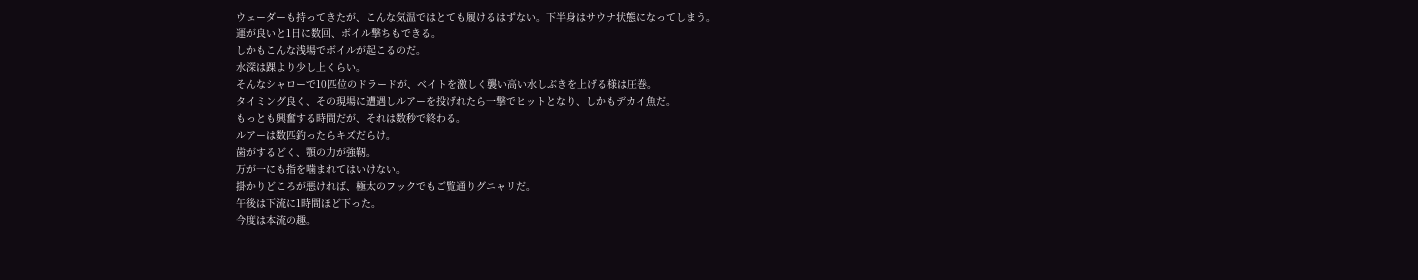ウェーダーも持ってきたが、こんな気温ではとても履けるはずない。下半身はサウナ状態になってしまう。
運が良いと1日に数回、ボイル撃ちもできる。
しかもこんな浅場でボイルが起こるのだ。
水深は踝より少し上くらい。
そんなシャローで10匹位のドラードが、ベイトを激しく襲い高い水しぶきを上げる様は圧巻。
タイミング良く、その現場に遭遇しルアーを投げれたら一撃でヒットとなり、しかもデカイ魚だ。
もっとも興奮する時間だが、それは数秒で終わる。
ルアーは数匹釣ったらキズだらけ。
歯がするどく、顎の力が強靭。
万が一にも指を噛まれてはいけない。
掛かりどころが悪ければ、極太のフックでもご覧通りグニャリだ。
午後は下流に1時間ほど下った。
今度は本流の趣。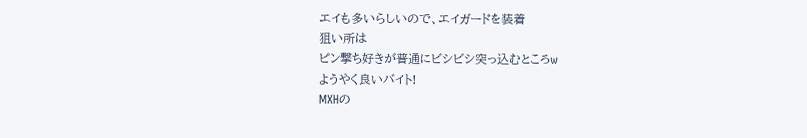エイも多いらしいので、エイガードを装着
狙い所は
ピン撃ち好きが普通にビシビシ突っ込むところw
ようやく良いバイト!
MXHの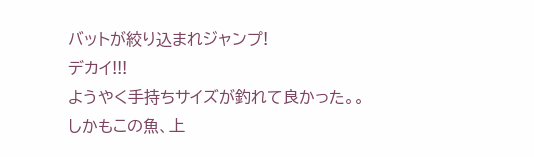バットが絞り込まれジャンプ!
デカイ!!!
ようやく手持ちサイズが釣れて良かった。。
しかもこの魚、上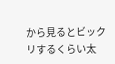から見るとビックリするくらい太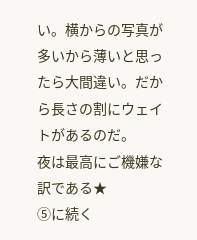い。横からの写真が多いから薄いと思ったら大間違い。だから長さの割にウェイトがあるのだ。
夜は最高にご機嫌な訳である★
⑤に続く